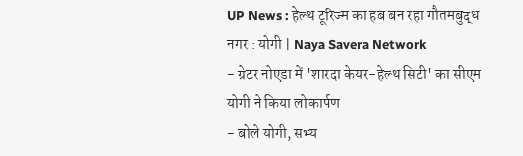UP News : हेल्थ टूरिज्म का हब बन रहा गौतमबुद्ध नगर : योगी | Naya Savera Network
- ग्रेटर नोएडा में 'शारदा केयर-हेल्थ सिटी' का सीएम योगी ने किया लोकार्पण
- बोले योगी, सभ्य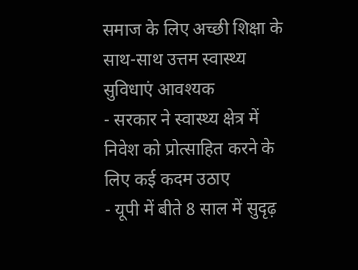समाज के लिए अच्छी शिक्षा के साथ-साथ उत्तम स्वास्थ्य सुविधाएं आवश्यक
- सरकार ने स्वास्थ्य क्षेत्र में निवेश को प्रोत्साहित करने के लिए कई कदम उठाए
- यूपी में बीते 8 साल में सुदृढ़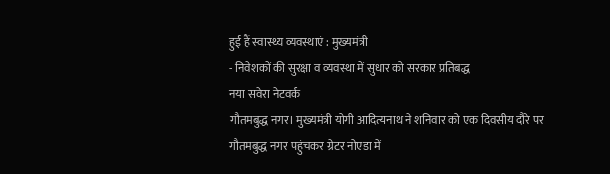हुई हैं स्वास्थ्य व्यवस्थाएं : मुख्यमंत्री
- निवेशकों की सुरक्षा व व्यवस्था में सुधार को सरकार प्रतिबद्ध
नया सवेरा नेटवर्क
गौतमबुद्ध नगर। मुख्यमंत्री योगी आदित्यनाथ ने शनिवार को एक दिवसीय दौरे पर गौतमबुद्ध नगर पहुंचकर ग्रेटर नोएडा में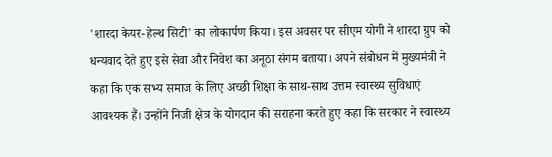'शारदा केयर-हेल्थ सिटी' का लोकार्पण किया। इस अवसर पर सीएम योगी ने शारदा ग्रुप को धन्यवाद देते हुए इसे सेवा और निवेश का अनूठा संगम बताया। अपने संबोधन में मुख्यमंत्री ने कहा कि एक सभ्य समाज के लिए अच्छी शिक्षा के साथ-साथ उत्तम स्वास्थ्य सुविधाएं आवश्यक हैं। उन्होंने निजी क्षेत्र के योगदान की सराहना करते हुए कहा कि सरकार ने स्वास्थ्य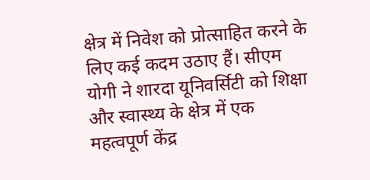क्षेत्र में निवेश को प्रोत्साहित करने के लिए कई कदम उठाए हैं। सीएम योगी ने शारदा यूनिवर्सिटी को शिक्षा और स्वास्थ्य के क्षेत्र में एक महत्वपूर्ण केंद्र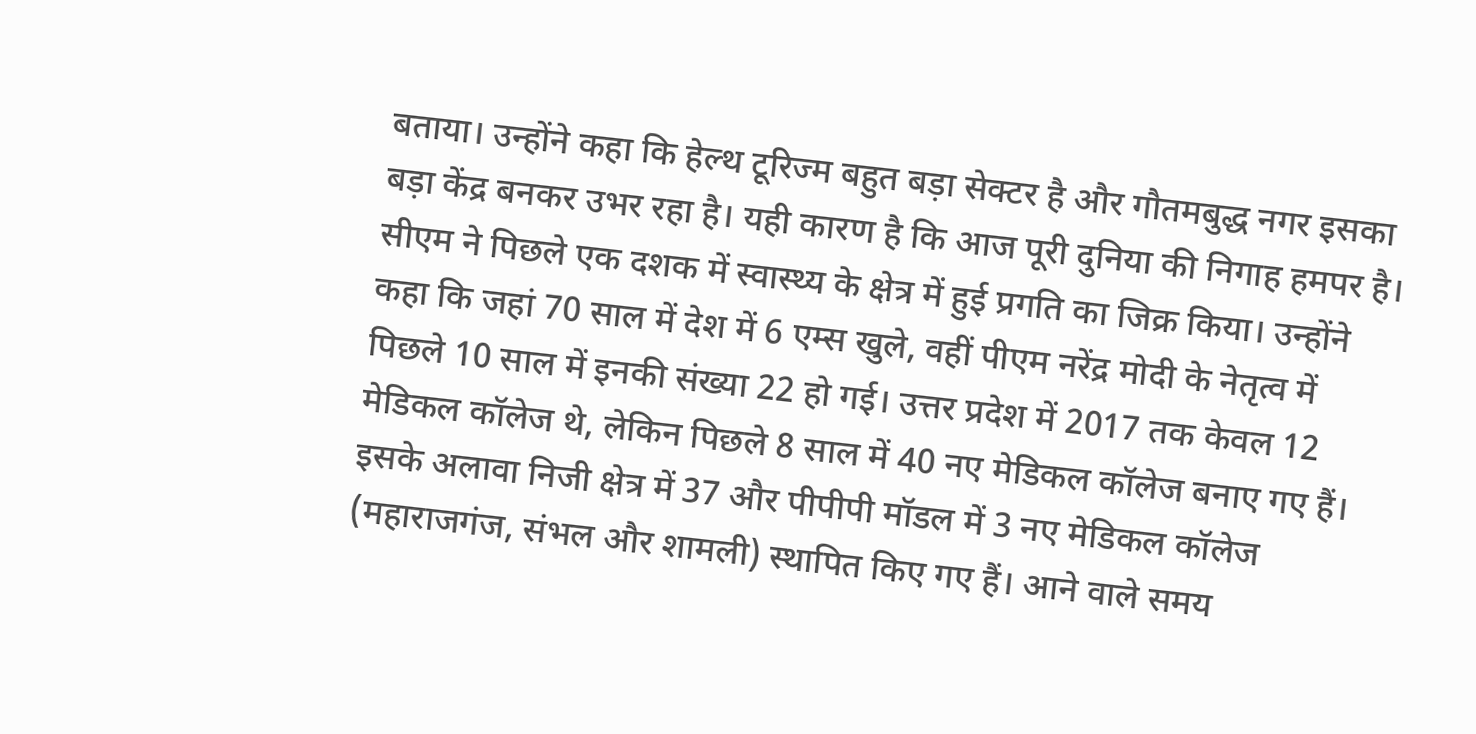बताया। उन्होंने कहा कि हेल्थ टूरिज्म बहुत बड़ा सेक्टर है और गौतमबुद्ध नगर इसका बड़ा केंद्र बनकर उभर रहा है। यही कारण है कि आज पूरी दुनिया की निगाह हमपर है।
सीएम ने पिछले एक दशक में स्वास्थ्य के क्षेत्र में हुई प्रगति का जिक्र किया। उन्होंने कहा कि जहां 70 साल में देश में 6 एम्स खुले, वहीं पीएम नरेंद्र मोदी के नेतृत्व में पिछले 10 साल में इनकी संख्या 22 हो गई। उत्तर प्रदेश में 2017 तक केवल 12 मेडिकल कॉलेज थे, लेकिन पिछले 8 साल में 40 नए मेडिकल कॉलेज बनाए गए हैं। इसके अलावा निजी क्षेत्र में 37 और पीपीपी मॉडल में 3 नए मेडिकल कॉलेज (महाराजगंज, संभल और शामली) स्थापित किए गए हैं। आने वाले समय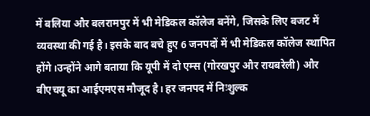में बलिया और बलरामपुर में भी मेडिकल कॉलेज बनेंगे, जिसके लिए बजट में व्यवस्था की गई है। इसके बाद बचे हुए 6 जनपदों में भी मेडिकल कॉलेज स्थापित होंगे।उन्होंने आगे बताया कि यूपी में दो एम्स (गोरखपुर और रायबरेली) और बीएचयू का आईएमएस मौजूद है। हर जनपद में निःशुल्क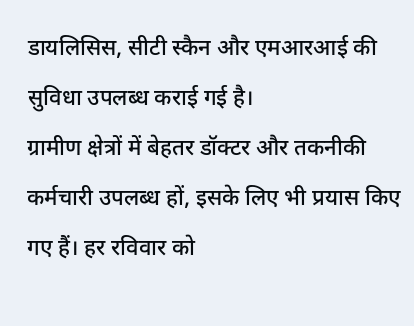डायलिसिस, सीटी स्कैन और एमआरआई की सुविधा उपलब्ध कराई गई है।
ग्रामीण क्षेत्रों में बेहतर डॉक्टर और तकनीकी कर्मचारी उपलब्ध हों, इसके लिए भी प्रयास किए गए हैं। हर रविवार को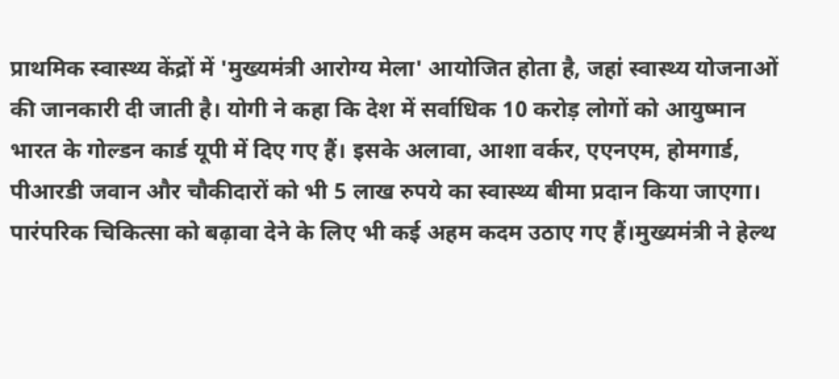प्राथमिक स्वास्थ्य केंद्रों में 'मुख्यमंत्री आरोग्य मेला' आयोजित होता है, जहां स्वास्थ्य योजनाओं की जानकारी दी जाती है। योगी ने कहा कि देश में सर्वाधिक 10 करोड़ लोगों को आयुष्मान भारत के गोल्डन कार्ड यूपी में दिए गए हैं। इसके अलावा, आशा वर्कर, एएनएम, होमगार्ड, पीआरडी जवान और चौकीदारों को भी 5 लाख रुपये का स्वास्थ्य बीमा प्रदान किया जाएगा। पारंपरिक चिकित्सा को बढ़ावा देने के लिए भी कई अहम कदम उठाए गए हैं।मुख्यमंत्री ने हेल्थ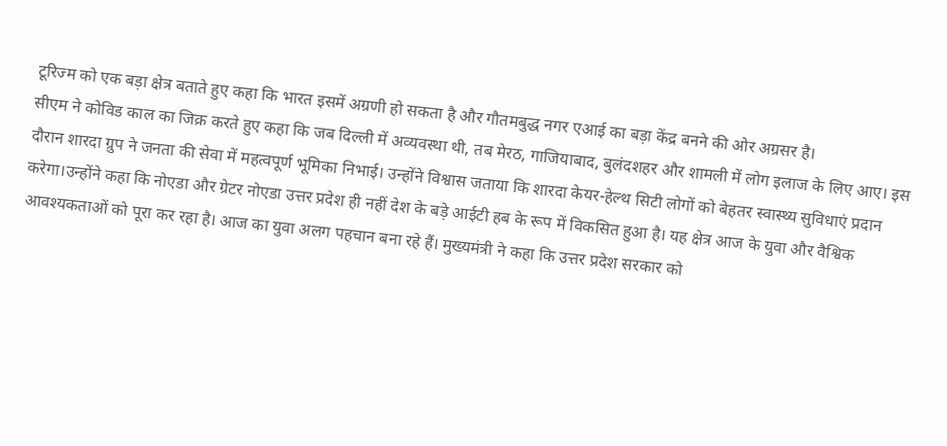टूरिज्म को एक बड़ा क्षेत्र बताते हुए कहा कि भारत इसमें अग्रणी हो सकता है और गौतमबुद्ध नगर एआई का बड़ा केंद्र बनने की ओर अग्रसर है।
सीएम ने कोविड काल का जिक्र करते हुए कहा कि जब दिल्ली में अव्यवस्था थी, तब मेरठ, गाजियाबाद, बुलंदशहर और शामली में लोग इलाज के लिए आए। इस दौरान शारदा ग्रुप ने जनता की सेवा में महत्वपूर्ण भूमिका निभाई। उन्होंने विश्वास जताया कि शारदा केयर-हेल्थ सिटी लोगों को बेहतर स्वास्थ्य सुविधाएं प्रदान करेगा।उन्होंने कहा कि नोएडा और ग्रेटर नोएडा उत्तर प्रदेश ही नहीं देश के बड़े आईटी हब के रूप में विकसित हुआ है। यह क्षेत्र आज के युवा और वैश्विक आवश्यकताओं को पूरा कर रहा है। आज का युवा अलग पहचान बना रहे हैं। मुख्यमंत्री ने कहा कि उत्तर प्रदेश सरकार को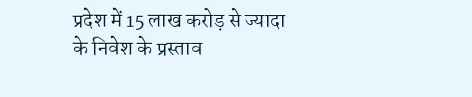प्रदेश में 15 लाख करोड़ से ज्यादा के निवेश के प्रस्ताव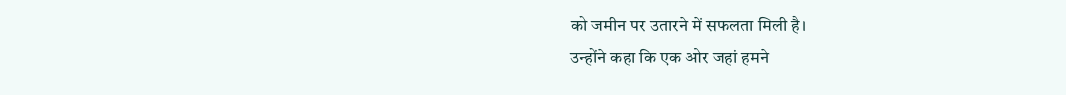को जमीन पर उतारने में सफलता मिली है।
उन्होंने कहा कि एक ओर जहां हमने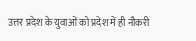उत्तर प्रदेश के युवाओं को प्रदेश में ही नौकरी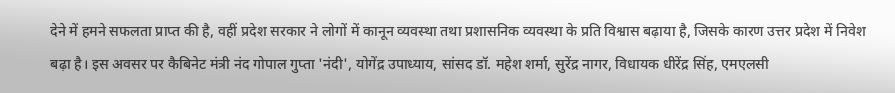देने में हमने सफलता प्राप्त की है, वहीं प्रदेश सरकार ने लोगों में कानून व्यवस्था तथा प्रशासनिक व्यवस्था के प्रति विश्वास बढ़ाया है, जिसके कारण उत्तर प्रदेश में निवेश बढ़ा है। इस अवसर पर कैबिनेट मंत्री नंद गोपाल गुप्ता 'नंदी', योगेंद्र उपाध्याय, सांसद डॉ. महेश शर्मा, सुरेंद्र नागर, विधायक धीरेंद्र सिंह, एमएलसी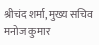श्रीचंद शर्मा, मुख्य सचिव मनोज कुमार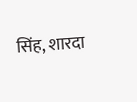सिंह, शारदा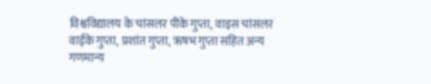विश्वविद्यालय के चांसलर पीके गुप्ता, वाइस चांसलर वाईके गुप्ता, प्रशांत गुप्ता, ऋषभ गुप्ता सहित अन्य गणमान्य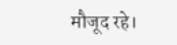मौजूद रहे।